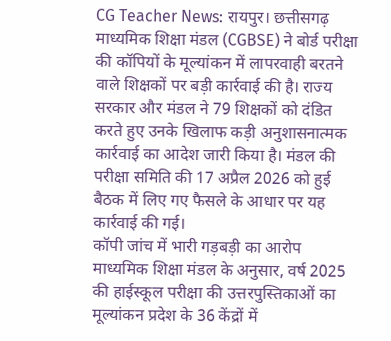CG Teacher News: रायपुर। छत्तीसगढ़ माध्यमिक शिक्षा मंडल (CGBSE) ने बोर्ड परीक्षा की कॉपियों के मूल्यांकन में लापरवाही बरतने वाले शिक्षकों पर बड़ी कार्रवाई की है। राज्य सरकार और मंडल ने 79 शिक्षकों को दंडित करते हुए उनके खिलाफ कड़ी अनुशासनात्मक कार्रवाई का आदेश जारी किया है। मंडल की परीक्षा समिति की 17 अप्रैल 2026 को हुई बैठक में लिए गए फैसले के आधार पर यह कार्रवाई की गई।
कॉपी जांच में भारी गड़बड़ी का आरोप
माध्यमिक शिक्षा मंडल के अनुसार, वर्ष 2025 की हाईस्कूल परीक्षा की उत्तरपुस्तिकाओं का मूल्यांकन प्रदेश के 36 केंद्रों में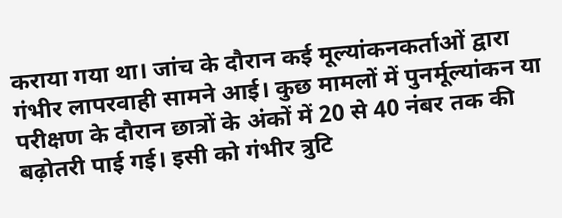कराया गया था। जांच के दौरान कई मूल्यांकनकर्ताओं द्वारा गंभीर लापरवाही सामने आई। कुछ मामलों में पुनर्मूल्यांकन या परीक्षण के दौरान छात्रों के अंकों में 20 से 40 नंबर तक की बढ़ोतरी पाई गई। इसी को गंभीर त्रुटि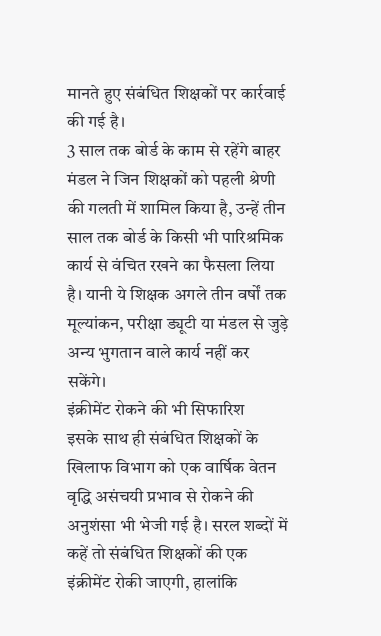मानते हुए संबंधित शिक्षकों पर कार्रवाई की गई है।
3 साल तक बोर्ड के काम से रहेंगे बाहर
मंडल ने जिन शिक्षकों को पहली श्रेणी की गलती में शामिल किया है, उन्हें तीन साल तक बोर्ड के किसी भी पारिश्रमिक कार्य से वंचित रखने का फैसला लिया है। यानी ये शिक्षक अगले तीन वर्षों तक मूल्यांकन, परीक्षा ड्यूटी या मंडल से जुड़े अन्य भुगतान वाले कार्य नहीं कर सकेंगे।
इंक्रीमेंट रोकने की भी सिफारिश
इसके साथ ही संबंधित शिक्षकों के खिलाफ विभाग को एक वार्षिक वेतन वृद्धि असंचयी प्रभाव से रोकने की अनुशंसा भी भेजी गई है। सरल शब्दों में कहें तो संबंधित शिक्षकों की एक इंक्रीमेंट रोकी जाएगी, हालांकि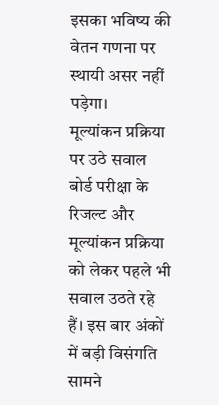इसका भविष्य की वेतन गणना पर स्थायी असर नहीं पड़ेगा।
मूल्यांकन प्रक्रिया पर उठे सवाल
बोर्ड परीक्षा के रिजल्ट और मूल्यांकन प्रक्रिया को लेकर पहले भी सवाल उठते रहे हैं। इस बार अंकों में बड़ी विसंगति सामने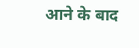आने के बाद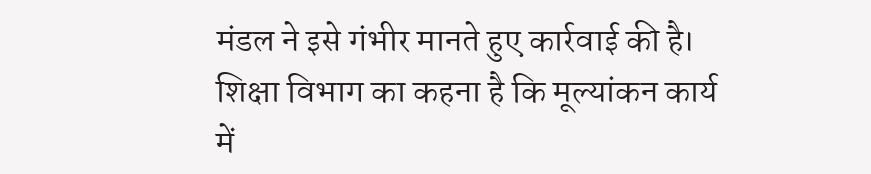मंडल ने इसे गंभीर मानते हुए कार्रवाई की है। शिक्षा विभाग का कहना है कि मूल्यांकन कार्य में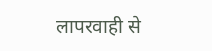लापरवाही से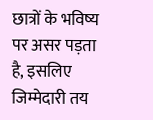छात्रों के भविष्य पर असर पड़ता है, इसलिए जिम्मेदारी तय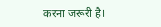करना जरूरी है।